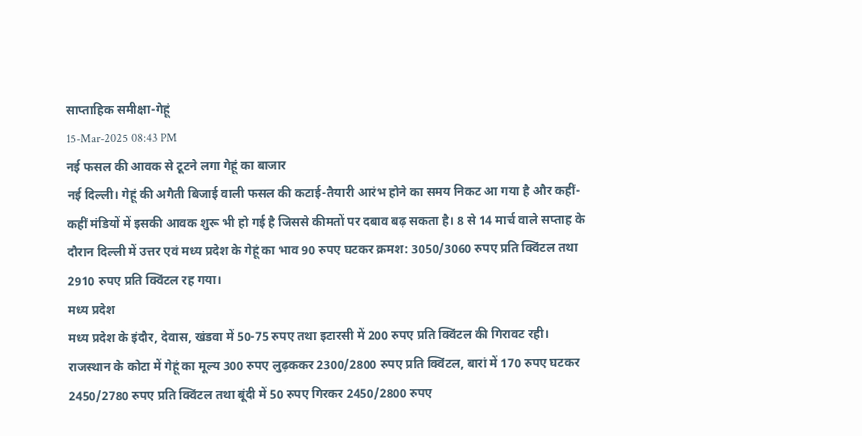साप्ताहिक समीक्षा-गेहूं
15-Mar-2025 08:43 PM
नई फसल की आवक से टूटने लगा गेहूं का बाजार
नई दिल्ली। गेहूं की अगैती बिजाई वाली फसल की कटाई-तैयारी आरंभ होने का समय निकट आ गया है और कहीं-कहीं मंडियों में इसकी आवक शुरू भी हो गई है जिससे कीमतों पर दबाव बढ़ सकता है। 8 से 14 मार्च वाले सप्ताह के दौरान दिल्ली में उत्तर एवं मध्य प्रदेश के गेहूं का भाव 90 रुपए घटकर क्रमश: 3050/3060 रुपए प्रति क्विंटल तथा 2910 रुपए प्रति क्विंटल रह गया।
मध्य प्रदेश
मध्य प्रदेश के इंदौर, देवास, खंडवा में 50-75 रुपए तथा इटारसी में 200 रुपए प्रति क्विंटल की गिरावट रही। राजस्थान के कोटा में गेहूं का मूल्य 300 रुपए लुढ़ककर 2300/2800 रुपए प्रति क्विंटल, बारां में 170 रुपए घटकर 2450/2780 रुपए प्रति क्विंटल तथा बूंदी में 50 रुपए गिरकर 2450/2800 रुपए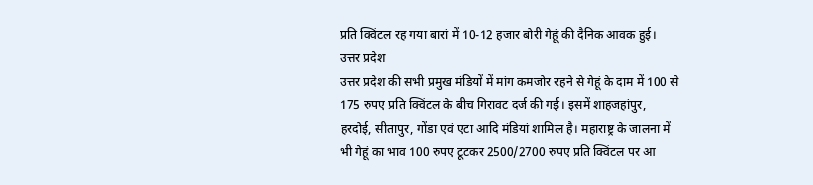प्रति क्विंटल रह गया बारां में 10-12 हजार बोरी गेहूं की दैनिक आवक हुई।
उत्तर प्रदेश
उत्तर प्रदेश की सभी प्रमुख मंडियों में मांग कमजोर रहने से गेहूं के दाम में 100 से 175 रुपए प्रति क्विंटल के बीच गिरावट दर्ज की गई। इसमें शाहजहांपुर, हरदोई, सीतापुर, गोंडा एवं एटा आदि मंडियां शामिल है। महाराष्ट्र के जालना में भी गेहूं का भाव 100 रुपए टूटकर 2500/2700 रुपए प्रति क्विंटल पर आ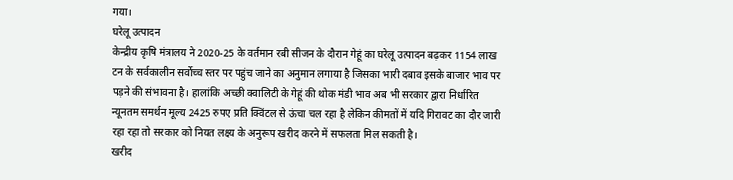गया।
घरेलू उत्पादन
केन्द्रीय कृषि मंत्रालय ने 2020-25 के वर्तमान रबी सीजन के दौरान गेहूं का घरेलू उत्पादन बढ़कर 1154 लाख टन के सर्वकालीन सर्वोच्च स्तर पर पहुंच जाने का अनुमान लगाया है जिसका भारी दबाव इसके बाजार भाव पर पड़ने की संभावना है। हालांकि अच्छी क्वालिटी के गेहूं की थोक मंडी भाव अब भी सरकार द्वारा निर्धारित न्यूनतम समर्थन मूल्य 2425 रुपए प्रति क्विंटल से ऊंचा चल रहा है लेकिन कीमतों में यदि गिरावट का दौर जारी रहा रहा तो सरकार को नियत लक्ष्य के अनुरूप खरीद करने में सफलता मिल सकती है।
खरीद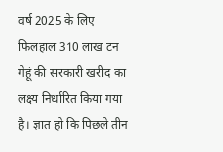वर्ष 2025 के लिए फिलहाल 310 लाख टन गेहूं की सरकारी खरीद का लक्ष्य निर्धारित किया गया है। ज्ञात हो कि पिछले तीन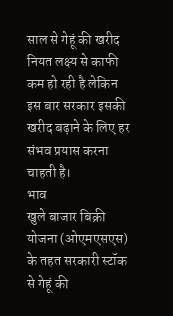साल से गेहूं की खरीद नियत लक्ष्य से काफी कम हो रही है लेकिन इस बार सरकार इसकी खरीद बढ़ाने के लिए हर संभव प्रयास करना चाहती है।
भाव
खुले बाजार बिक्री योजना (ओएमएसएस) के तहत सरकारी स्टॉक से गेहूं की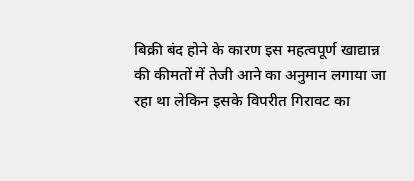बिक्री बंद होने के कारण इस महत्वपूर्ण खाद्यान्न की कीमतों में तेजी आने का अनुमान लगाया जा रहा था लेकिन इसके विपरीत गिरावट का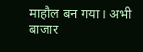माहौल बन गया। अभी बाजार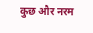कुछ और नरम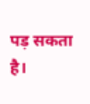पड़ सकता है।